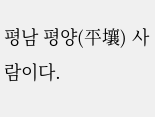평남 평양(平壤) 사람이다.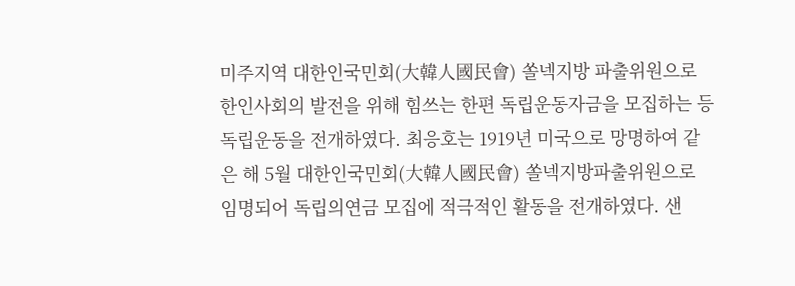미주지역 대한인국민회(大韓人國民會) 쏠넥지방 파출위원으로 한인사회의 발전을 위해 힘쓰는 한편 독립운동자금을 모집하는 등 독립운동을 전개하였다. 최응호는 1919년 미국으로 망명하여 같은 해 5월 대한인국민회(大韓人國民會) 쏠넥지방파출위원으로 임명되어 독립의연금 모집에 적극적인 활동을 전개하였다. 샌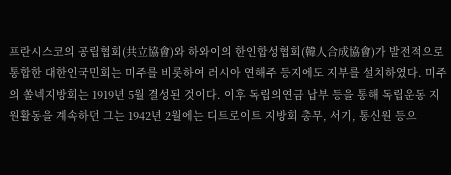프란시스코의 공립협회(共立協會)와 하와이의 한인합성협회(韓人合成協會)가 발전적으로 통합한 대한인국민회는 미주를 비롯하여 러시아 연해주 등지에도 지부를 설치하였다. 미주의 쏠넥지방회는 1919년 5월 결성된 것이다. 이후 독립의연금 납부 등을 통해 독립운동 지원활동을 계속하던 그는 1942년 2월에는 디트로이트 지방회 총무, 서기, 통신원 등으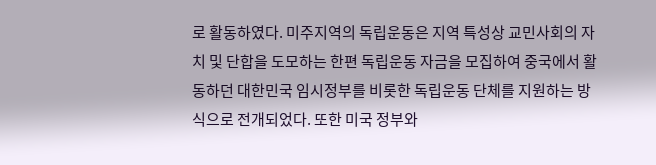로 활동하였다. 미주지역의 독립운동은 지역 특성상 교민사회의 자치 및 단합을 도모하는 한편 독립운동 자금을 모집하여 중국에서 활동하던 대한민국 임시정부를 비롯한 독립운동 단체를 지원하는 방식으로 전개되었다. 또한 미국 정부와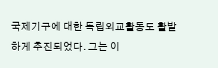국제기구에 대한 독립외교활동도 활발하게 추진되었다. 그는 이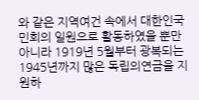와 같은 지역여건 속에서 대한인국민회의 일원으로 활동하였을 뿐만 아니라 1919년 5월부터 광복되는 1945년까지 많은 독립의연금을 지원하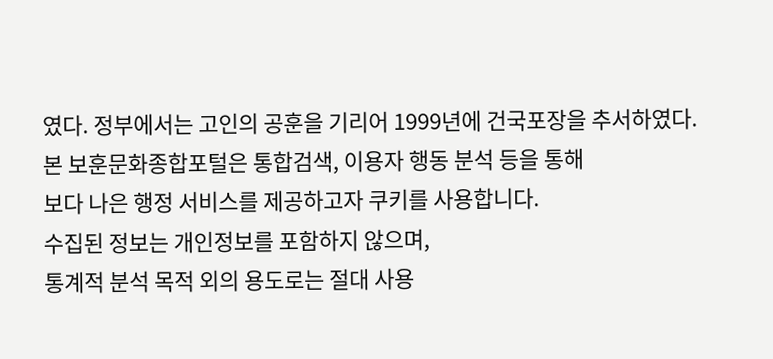였다. 정부에서는 고인의 공훈을 기리어 1999년에 건국포장을 추서하였다.
본 보훈문화종합포털은 통합검색, 이용자 행동 분석 등을 통해
보다 나은 행정 서비스를 제공하고자 쿠키를 사용합니다.
수집된 정보는 개인정보를 포함하지 않으며,
통계적 분석 목적 외의 용도로는 절대 사용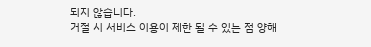되지 않습니다.
거절 시 서비스 이용이 제한 될 수 있는 점 양해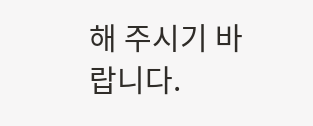해 주시기 바랍니다.